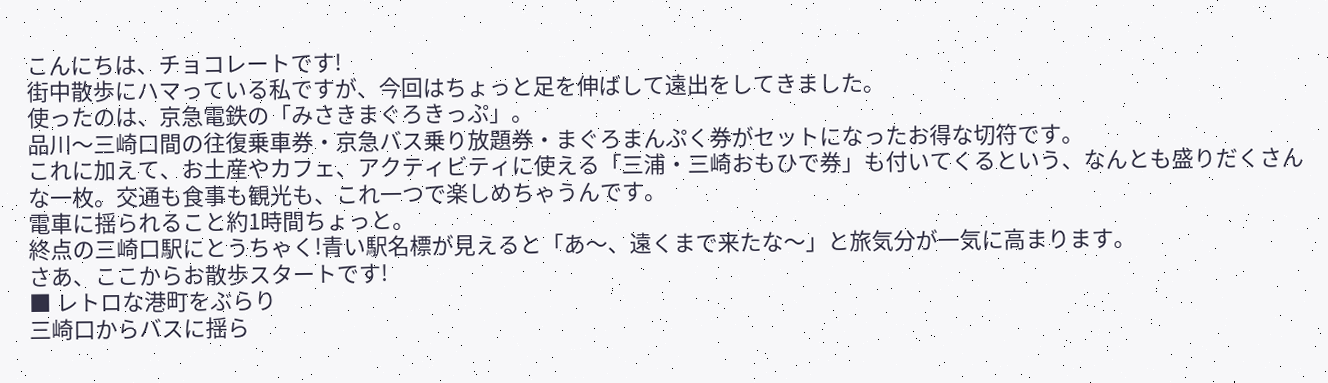こんにちは、チョコレートです!
街中散歩にハマっている私ですが、今回はちょっと足を伸ばして遠出をしてきました。
使ったのは、京急電鉄の「みさきまぐろきっぷ」。
品川〜三崎口間の往復乗車券・京急バス乗り放題券・まぐろまんぷく券がセットになったお得な切符です。
これに加えて、お土産やカフェ、アクティビティに使える「三浦・三崎おもひで券」も付いてくるという、なんとも盛りだくさんな一枚。交通も食事も観光も、これ一つで楽しめちゃうんです。
電車に揺られること約1時間ちょっと。
終点の三崎口駅にとうちゃく!青い駅名標が見えると「あ〜、遠くまで来たな〜」と旅気分が一気に高まります。
さあ、ここからお散歩スタートです!
■ レトロな港町をぶらり
三崎口からバスに揺ら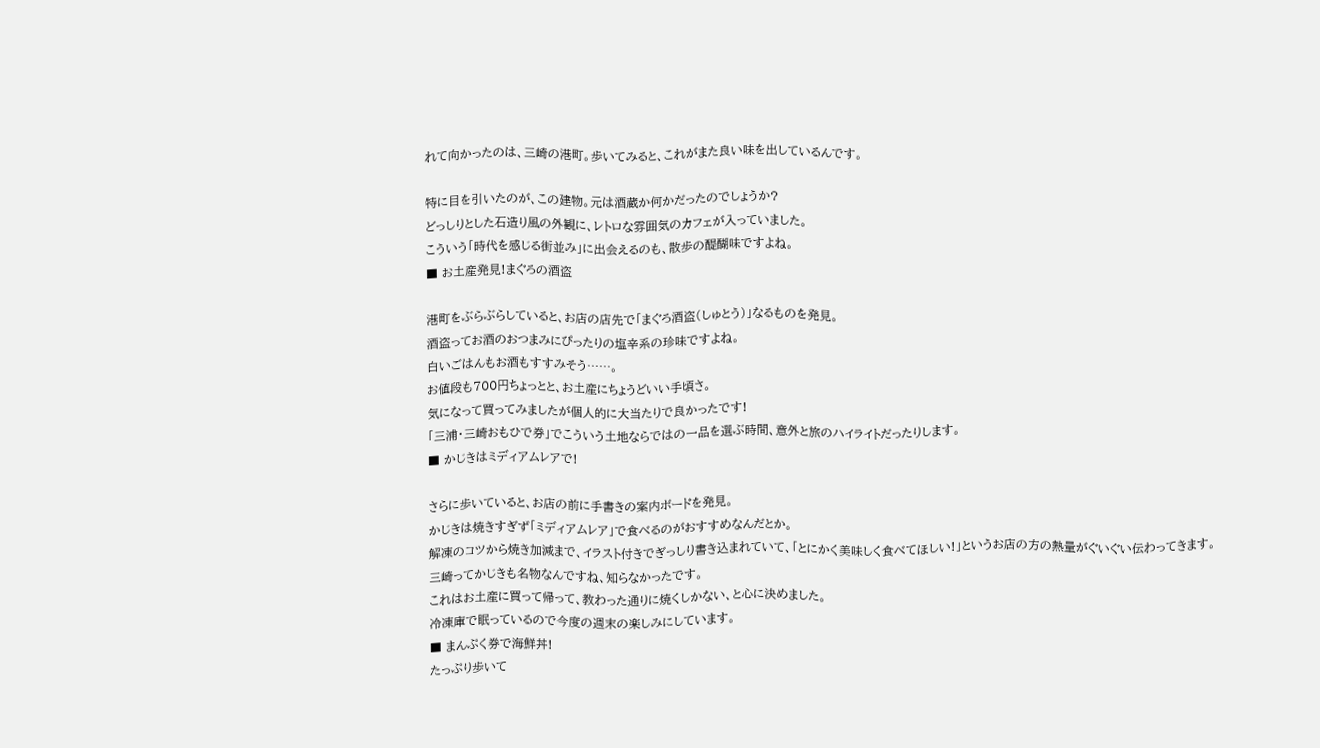れて向かったのは、三崎の港町。歩いてみると、これがまた良い味を出しているんです。

特に目を引いたのが、この建物。元は酒蔵か何かだったのでしょうか?
どっしりとした石造り風の外観に、レトロな雰囲気のカフェが入っていました。
こういう「時代を感じる街並み」に出会えるのも、散歩の醍醐味ですよね。
■ お土産発見!まぐろの酒盗

港町をぶらぶらしていると、お店の店先で「まぐろ酒盗(しゅとう)」なるものを発見。
酒盗ってお酒のおつまみにぴったりの塩辛系の珍味ですよね。
白いごはんもお酒もすすみそう……。
お値段も700円ちょっとと、お土産にちょうどいい手頃さ。
気になって買ってみましたが個人的に大当たりで良かったです!
「三浦・三崎おもひで券」でこういう土地ならではの一品を選ぶ時間、意外と旅のハイライトだったりします。
■ かじきはミディアムレアで!

さらに歩いていると、お店の前に手書きの案内ボードを発見。
かじきは焼きすぎず「ミディアムレア」で食べるのがおすすめなんだとか。
解凍のコツから焼き加減まで、イラスト付きでぎっしり書き込まれていて、「とにかく美味しく食べてほしい!」というお店の方の熱量がぐいぐい伝わってきます。
三崎ってかじきも名物なんですね、知らなかったです。
これはお土産に買って帰って、教わった通りに焼くしかない、と心に決めました。
冷凍庫で眠っているので今度の週末の楽しみにしています。
■ まんぷく券で海鮮丼!
たっぷり歩いて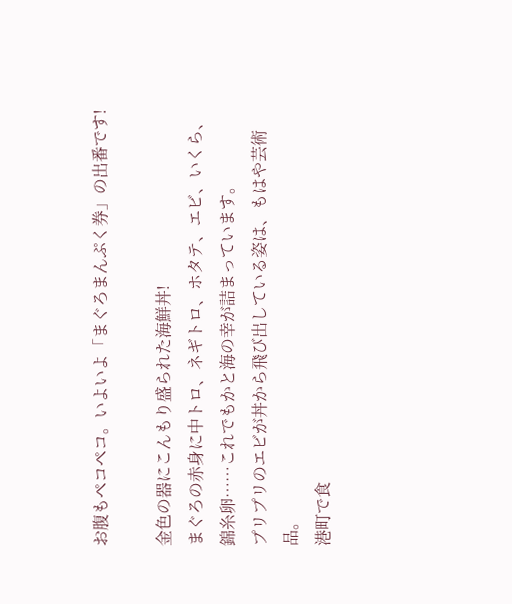お腹もペコペコ。いよいよ「まぐろまんぷく券」の出番です!

金色の器にこんもり盛られた海鮮丼!
まぐろの赤身に中トロ、ネギトロ、ホタテ、エビ、いくら、錦糸卵……これでもかと海の幸が詰まっています。
プリプリのエビが丼から飛び出している姿は、もはや芸術品。
港町で食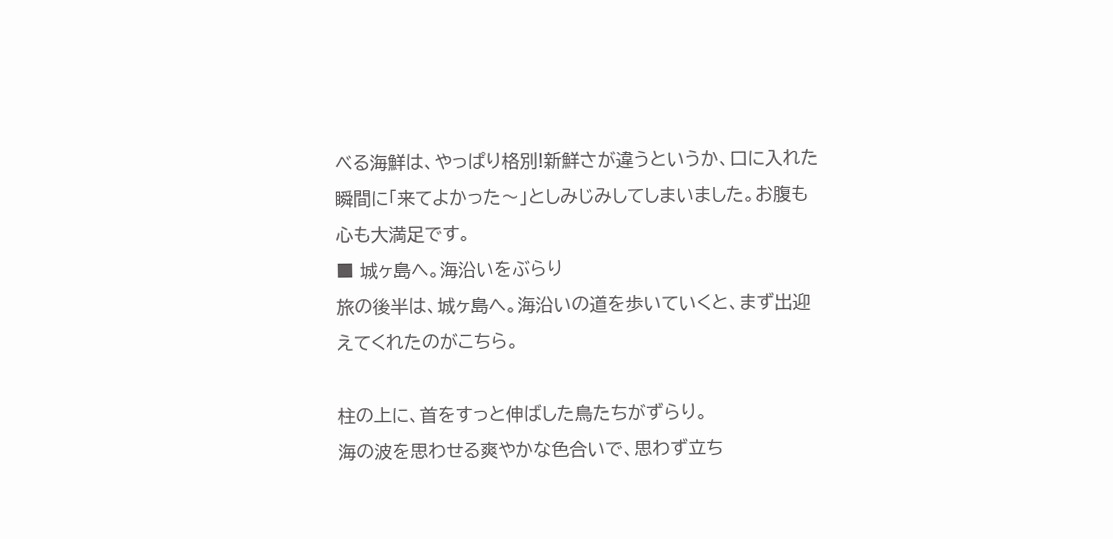べる海鮮は、やっぱり格別!新鮮さが違うというか、口に入れた瞬間に「来てよかった〜」としみじみしてしまいました。お腹も心も大満足です。
■ 城ヶ島へ。海沿いをぶらり
旅の後半は、城ヶ島へ。海沿いの道を歩いていくと、まず出迎えてくれたのがこちら。

柱の上に、首をすっと伸ばした鳥たちがずらり。
海の波を思わせる爽やかな色合いで、思わず立ち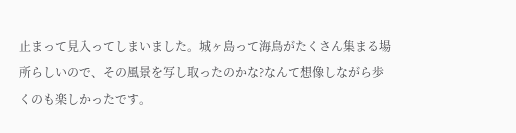止まって見入ってしまいました。城ヶ島って海鳥がたくさん集まる場所らしいので、その風景を写し取ったのかな?なんて想像しながら歩くのも楽しかったです。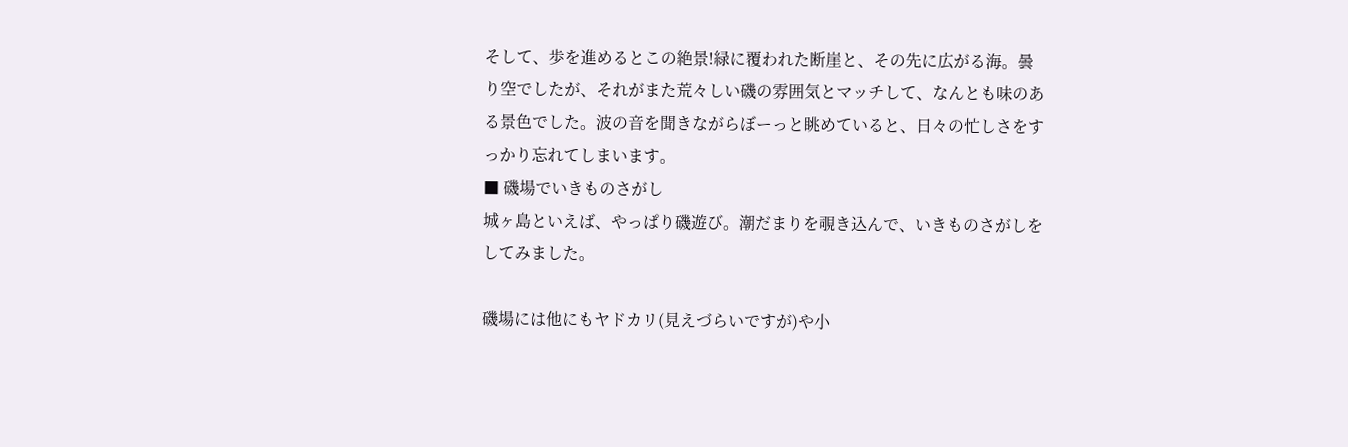そして、歩を進めるとこの絶景!緑に覆われた断崖と、その先に広がる海。曇り空でしたが、それがまた荒々しい磯の雰囲気とマッチして、なんとも味のある景色でした。波の音を聞きながらぼーっと眺めていると、日々の忙しさをすっかり忘れてしまいます。
■ 磯場でいきものさがし
城ヶ島といえば、やっぱり磯遊び。潮だまりを覗き込んで、いきものさがしをしてみました。

磯場には他にもヤドカリ(見えづらいですが)や小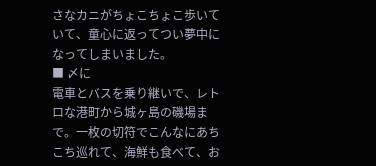さなカニがちょこちょこ歩いていて、童心に返ってつい夢中になってしまいました。
■ 〆に
電車とバスを乗り継いで、レトロな港町から城ヶ島の磯場まで。一枚の切符でこんなにあちこち巡れて、海鮮も食べて、お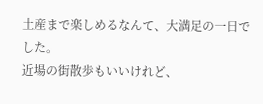土産まで楽しめるなんて、大満足の一日でした。
近場の街散歩もいいけれど、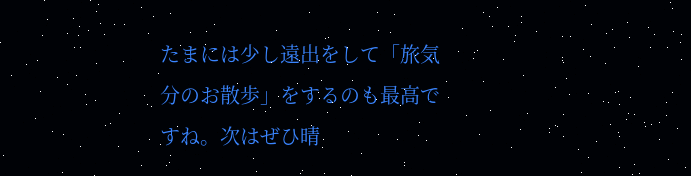たまには少し遠出をして「旅気分のお散歩」をするのも最高ですね。次はぜひ晴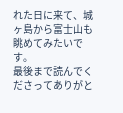れた日に来て、城ヶ島から富士山も眺めてみたいです。
最後まで読んでくださってありがと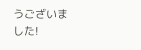うございました!